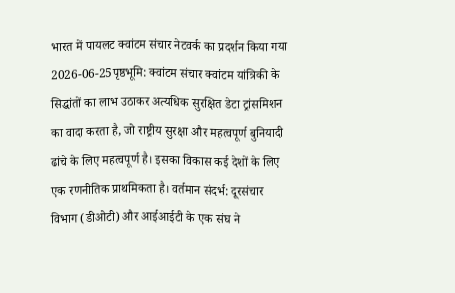भारत में पायलट क्वांटम संचार नेटवर्क का प्रदर्शन किया गया
2026-06-25पृष्ठभूमि: क्वांटम संचार क्वांटम यांत्रिकी के सिद्धांतों का लाभ उठाकर अत्यधिक सुरक्षित डेटा ट्रांसमिशन का वादा करता है, जो राष्ट्रीय सुरक्षा और महत्वपूर्ण बुनियादी ढांचे के लिए महत्वपूर्ण है। इसका विकास कई देशों के लिए एक रणनीतिक प्राथमिकता है। वर्तमान संदर्भ: दूरसंचार विभाग (डीओटी) और आईआईटी के एक संघ ने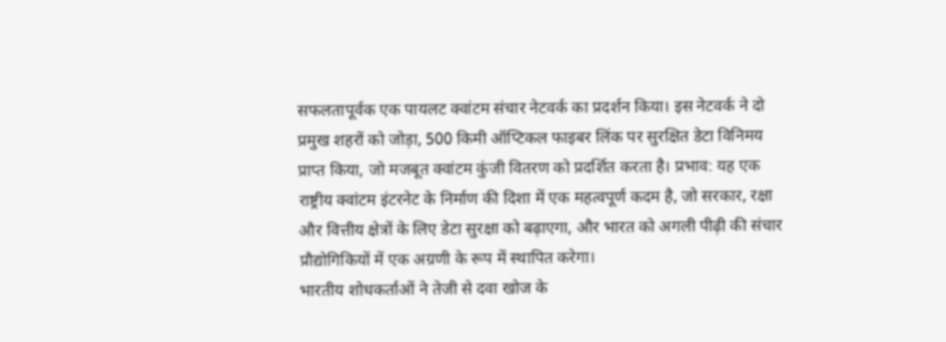सफलतापूर्वक एक पायलट क्वांटम संचार नेटवर्क का प्रदर्शन किया। इस नेटवर्क ने दो प्रमुख शहरों को जोड़ा, 500 किमी ऑप्टिकल फाइबर लिंक पर सुरक्षित डेटा विनिमय प्राप्त किया, जो मजबूत क्वांटम कुंजी वितरण को प्रदर्शित करता है। प्रभाव: यह एक राष्ट्रीय क्वांटम इंटरनेट के निर्माण की दिशा में एक महत्वपूर्ण कदम है, जो सरकार, रक्षा और वित्तीय क्षेत्रों के लिए डेटा सुरक्षा को बढ़ाएगा, और भारत को अगली पीढ़ी की संचार प्रौद्योगिकियों में एक अग्रणी के रूप में स्थापित करेगा।
भारतीय शोधकर्ताओं ने तेजी से दवा खोज के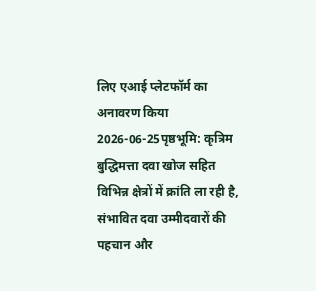लिए एआई प्लेटफॉर्म का अनावरण किया
2026-06-25पृष्ठभूमि: कृत्रिम बुद्धिमत्ता दवा खोज सहित विभिन्न क्षेत्रों में क्रांति ला रही है, संभावित दवा उम्मीदवारों की पहचान और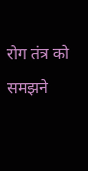रोग तंत्र को समझने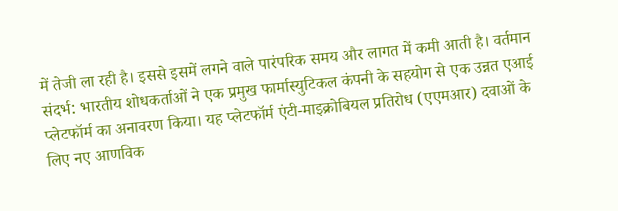में तेजी ला रही है। इससे इसमें लगने वाले पारंपरिक समय और लागत में कमी आती है। वर्तमान संदर्भ: भारतीय शोधकर्ताओं ने एक प्रमुख फार्मास्युटिकल कंपनी के सहयोग से एक उन्नत एआई प्लेटफॉर्म का अनावरण किया। यह प्लेटफॉर्म एंटी-माइक्रोबियल प्रतिरोध (एएमआर) दवाओं के लिए नए आणविक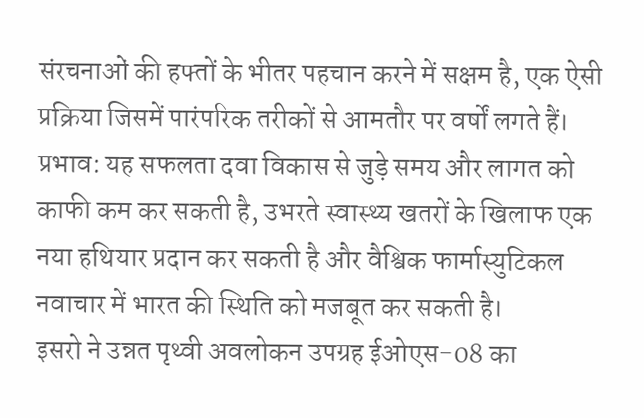संरचनाओं की हफ्तों के भीतर पहचान करने में सक्षम है, एक ऐसी प्रक्रिया जिसमें पारंपरिक तरीकों से आमतौर पर वर्षों लगते हैं। प्रभाव: यह सफलता दवा विकास से जुड़े समय और लागत को काफी कम कर सकती है, उभरते स्वास्थ्य खतरों के खिलाफ एक नया हथियार प्रदान कर सकती है और वैश्विक फार्मास्युटिकल नवाचार में भारत की स्थिति को मजबूत कर सकती है।
इसरो ने उन्नत पृथ्वी अवलोकन उपग्रह ईओएस-08 का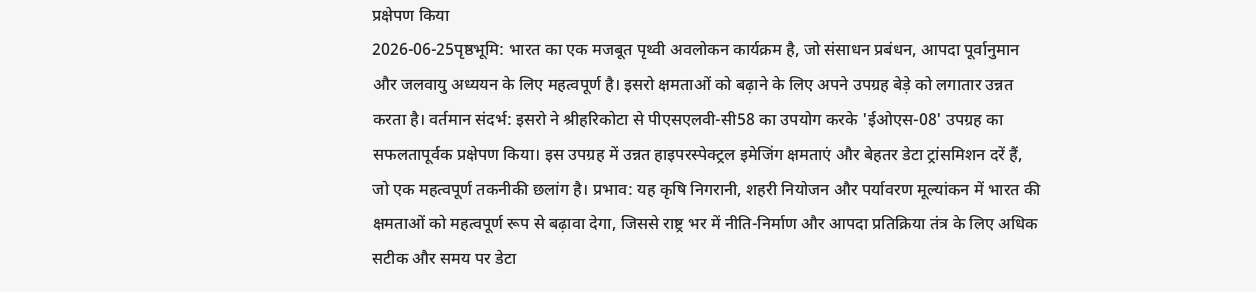प्रक्षेपण किया
2026-06-25पृष्ठभूमि: भारत का एक मजबूत पृथ्वी अवलोकन कार्यक्रम है, जो संसाधन प्रबंधन, आपदा पूर्वानुमान और जलवायु अध्ययन के लिए महत्वपूर्ण है। इसरो क्षमताओं को बढ़ाने के लिए अपने उपग्रह बेड़े को लगातार उन्नत करता है। वर्तमान संदर्भ: इसरो ने श्रीहरिकोटा से पीएसएलवी-सी58 का उपयोग करके 'ईओएस-08' उपग्रह का सफलतापूर्वक प्रक्षेपण किया। इस उपग्रह में उन्नत हाइपरस्पेक्ट्रल इमेजिंग क्षमताएं और बेहतर डेटा ट्रांसमिशन दरें हैं, जो एक महत्वपूर्ण तकनीकी छलांग है। प्रभाव: यह कृषि निगरानी, शहरी नियोजन और पर्यावरण मूल्यांकन में भारत की क्षमताओं को महत्वपूर्ण रूप से बढ़ावा देगा, जिससे राष्ट्र भर में नीति-निर्माण और आपदा प्रतिक्रिया तंत्र के लिए अधिक सटीक और समय पर डेटा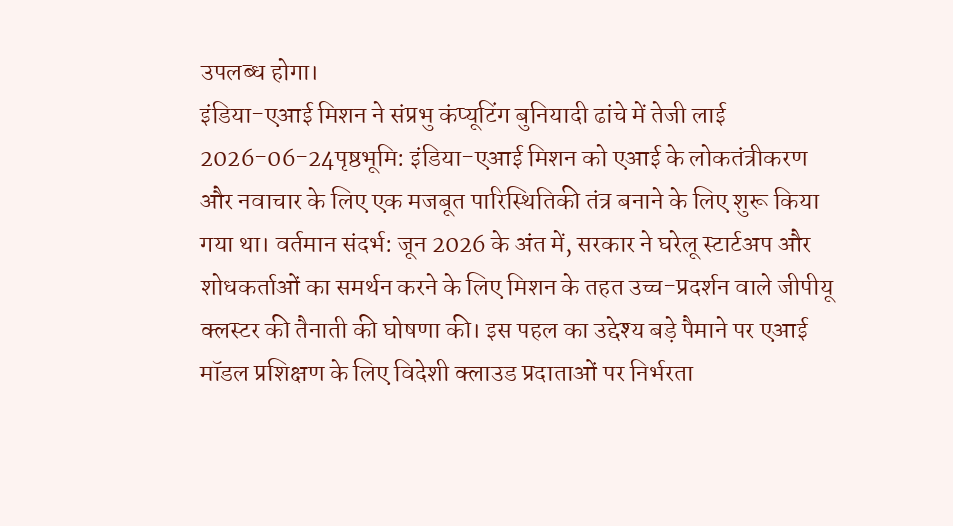उपलब्ध होगा।
इंडिया-एआई मिशन ने संप्रभु कंप्यूटिंग बुनियादी ढांचे में तेजी लाई
2026-06-24पृष्ठभूमि: इंडिया-एआई मिशन को एआई के लोकतंत्रीकरण और नवाचार के लिए एक मजबूत पारिस्थितिकी तंत्र बनाने के लिए शुरू किया गया था। वर्तमान संदर्भ: जून 2026 के अंत में, सरकार ने घरेलू स्टार्टअप और शोधकर्ताओं का समर्थन करने के लिए मिशन के तहत उच्च-प्रदर्शन वाले जीपीयू क्लस्टर की तैनाती की घोषणा की। इस पहल का उद्देश्य बड़े पैमाने पर एआई मॉडल प्रशिक्षण के लिए विदेशी क्लाउड प्रदाताओं पर निर्भरता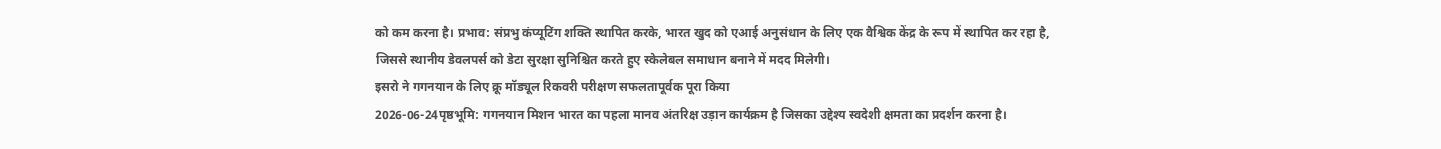को कम करना है। प्रभाव: संप्रभु कंप्यूटिंग शक्ति स्थापित करके, भारत खुद को एआई अनुसंधान के लिए एक वैश्विक केंद्र के रूप में स्थापित कर रहा है, जिससे स्थानीय डेवलपर्स को डेटा सुरक्षा सुनिश्चित करते हुए स्केलेबल समाधान बनाने में मदद मिलेगी।
इसरो ने गगनयान के लिए क्रू मॉड्यूल रिकवरी परीक्षण सफलतापूर्वक पूरा किया
2026-06-24पृष्ठभूमि: गगनयान मिशन भारत का पहला मानव अंतरिक्ष उड़ान कार्यक्रम है जिसका उद्देश्य स्वदेशी क्षमता का प्रदर्शन करना है।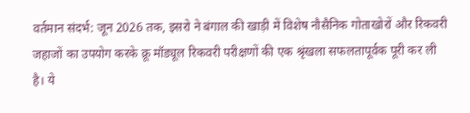वर्तमान संदर्भ: जून 2026 तक, इसरो ने बंगाल की खाड़ी में विशेष नौसैनिक गोताखोरों और रिकवरी जहाजों का उपयोग करके क्रू मॉड्यूल रिकवरी परीक्षणों की एक श्रृंखला सफलतापूर्वक पूरी कर ली है। ये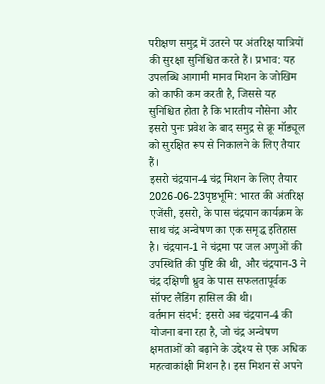परीक्षण समुद्र में उतरने पर अंतरिक्ष यात्रियों की सुरक्षा सुनिश्चित करते हैं। प्रभाव: यह उपलब्धि आगामी मानव मिशन के जोखिम को काफी कम करती है, जिससे यह सुनिश्चित होता है कि भारतीय नौसेना और इसरो पुनः प्रवेश के बाद समुद्र से क्रू मॉड्यूल को सुरक्षित रूप से निकालने के लिए तैयार हैं।
इसरो चंद्रयान-4 चंद्र मिशन के लिए तैयार
2026-06-23पृष्ठभूमि: भारत की अंतरिक्ष एजेंसी, इसरो, के पास चंद्रयान कार्यक्रम के साथ चंद्र अन्वेषण का एक समृद्ध इतिहास है। चंद्रयान-1 ने चंद्रमा पर जल अणुओं की उपस्थिति की पुष्टि की थी, और चंद्रयान-3 ने चंद्र दक्षिणी ध्रुव के पास सफलतापूर्वक सॉफ्ट लैंडिंग हासिल की थी।
वर्तमान संदर्भ: इसरो अब चंद्रयान-4 की योजना बना रहा है, जो चंद्र अन्वेषण क्षमताओं को बढ़ाने के उद्देश्य से एक अधिक महत्वाकांक्षी मिशन है। इस मिशन से अपने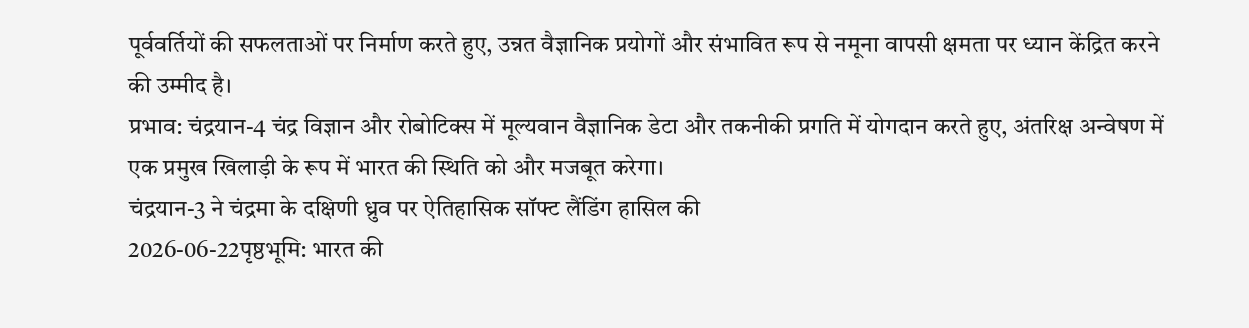पूर्ववर्तियों की सफलताओं पर निर्माण करते हुए, उन्नत वैज्ञानिक प्रयोगों और संभावित रूप से नमूना वापसी क्षमता पर ध्यान केंद्रित करने की उम्मीद है।
प्रभाव: चंद्रयान-4 चंद्र विज्ञान और रोबोटिक्स में मूल्यवान वैज्ञानिक डेटा और तकनीकी प्रगति में योगदान करते हुए, अंतरिक्ष अन्वेषण में एक प्रमुख खिलाड़ी के रूप में भारत की स्थिति को और मजबूत करेगा।
चंद्रयान-3 ने चंद्रमा के दक्षिणी ध्रुव पर ऐतिहासिक सॉफ्ट लैंडिंग हासिल की
2026-06-22पृष्ठभूमि: भारत की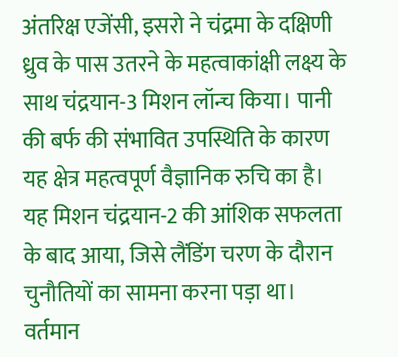अंतरिक्ष एजेंसी, इसरो ने चंद्रमा के दक्षिणी ध्रुव के पास उतरने के महत्वाकांक्षी लक्ष्य के साथ चंद्रयान-3 मिशन लॉन्च किया। पानी की बर्फ की संभावित उपस्थिति के कारण यह क्षेत्र महत्वपूर्ण वैज्ञानिक रुचि का है। यह मिशन चंद्रयान-2 की आंशिक सफलता के बाद आया, जिसे लैंडिंग चरण के दौरान चुनौतियों का सामना करना पड़ा था।
वर्तमान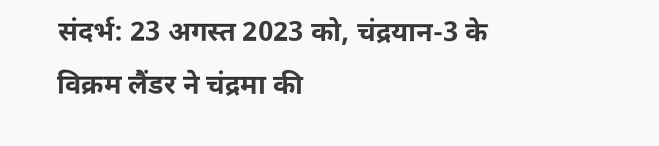संदर्भ: 23 अगस्त 2023 को, चंद्रयान-3 के विक्रम लैंडर ने चंद्रमा की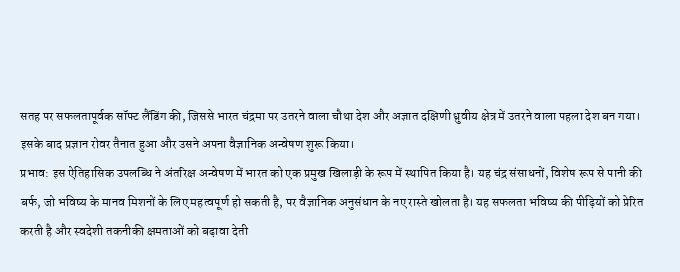सतह पर सफलतापूर्वक सॉफ्ट लैंडिंग की, जिससे भारत चंद्रमा पर उतरने वाला चौथा देश और अज्ञात दक्षिणी ध्रुवीय क्षेत्र में उतरने वाला पहला देश बन गया। इसके बाद प्रज्ञान रोवर तैनात हुआ और उसने अपना वैज्ञानिक अन्वेषण शुरू किया।
प्रभाव: इस ऐतिहासिक उपलब्धि ने अंतरिक्ष अन्वेषण में भारत को एक प्रमुख खिलाड़ी के रूप में स्थापित किया है। यह चंद्र संसाधनों, विशेष रूप से पानी की बर्फ, जो भविष्य के मानव मिशनों के लिए महत्वपूर्ण हो सकती है, पर वैज्ञानिक अनुसंधान के नए रास्ते खोलता है। यह सफलता भविष्य की पीढ़ियों को प्रेरित करती है और स्वदेशी तकनीकी क्षमताओं को बढ़ावा देती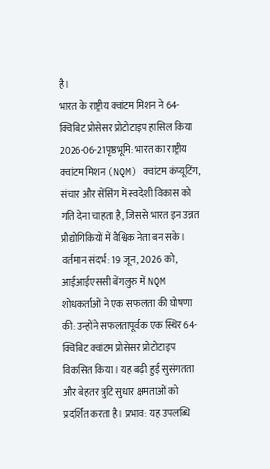है।
भारत के राष्ट्रीय क्वांटम मिशन ने 64-क्विबिट प्रोसेसर प्रोटोटाइप हासिल किया
2026-06-21पृष्ठभूमि: भारत का राष्ट्रीय क्वांटम मिशन (NQM) क्वांटम कंप्यूटिंग, संचार और सेंसिंग में स्वदेशी विकास को गति देना चाहता है, जिससे भारत इन उन्नत प्रौद्योगिकियों में वैश्विक नेता बन सके। वर्तमान संदर्भ: 19 जून, 2026 को, आईआईएससी बेंगलुरु में NQM शोधकर्ताओं ने एक सफलता की घोषणा की: उन्होंने सफलतापूर्वक एक स्थिर 64-क्विबिट क्वांटम प्रोसेसर प्रोटोटाइप विकसित किया। यह बढ़ी हुई सुसंगतता और बेहतर त्रुटि सुधार क्षमताओं को प्रदर्शित करता है। प्रभाव: यह उपलब्धि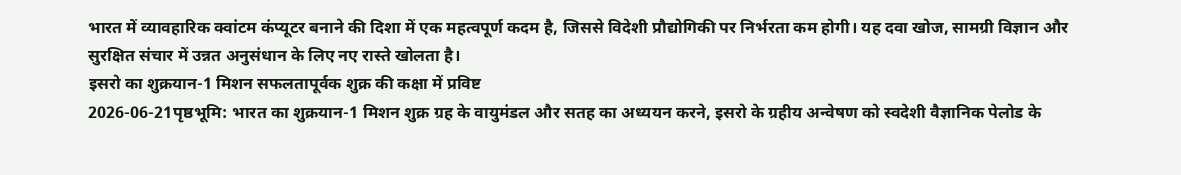भारत में व्यावहारिक क्वांटम कंप्यूटर बनाने की दिशा में एक महत्वपूर्ण कदम है, जिससे विदेशी प्रौद्योगिकी पर निर्भरता कम होगी। यह दवा खोज, सामग्री विज्ञान और सुरक्षित संचार में उन्नत अनुसंधान के लिए नए रास्ते खोलता है।
इसरो का शुक्रयान-1 मिशन सफलतापूर्वक शुक्र की कक्षा में प्रविष्ट
2026-06-21पृष्ठभूमि: भारत का शुक्रयान-1 मिशन शुक्र ग्रह के वायुमंडल और सतह का अध्ययन करने, इसरो के ग्रहीय अन्वेषण को स्वदेशी वैज्ञानिक पेलोड के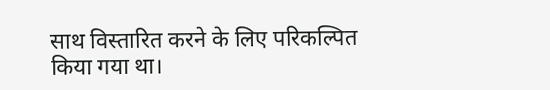साथ विस्तारित करने के लिए परिकल्पित किया गया था।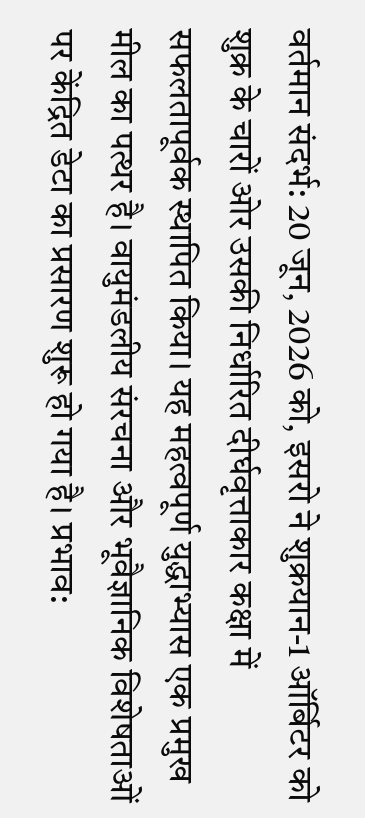वर्तमान संदर्भ: 20 जून, 2026 को, इसरो ने शुक्रयान-1 ऑर्बिटर को शुक्र के चारों ओर उसकी निर्धारित दीर्घवृत्ताकार कक्षा में सफलतापूर्वक स्थापित किया। यह महत्वपूर्ण युद्धाभ्यास एक प्रमुख मील का पत्थर है। वायुमंडलीय संरचना और भूवैज्ञानिक विशेषताओं पर केंद्रित डेटा का प्रसारण शुरू हो गया है। प्रभाव: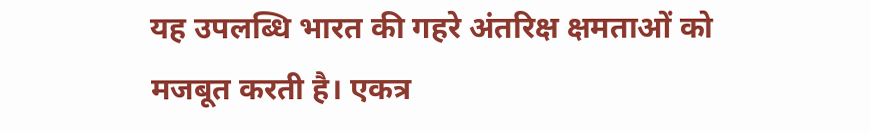यह उपलब्धि भारत की गहरे अंतरिक्ष क्षमताओं को मजबूत करती है। एकत्र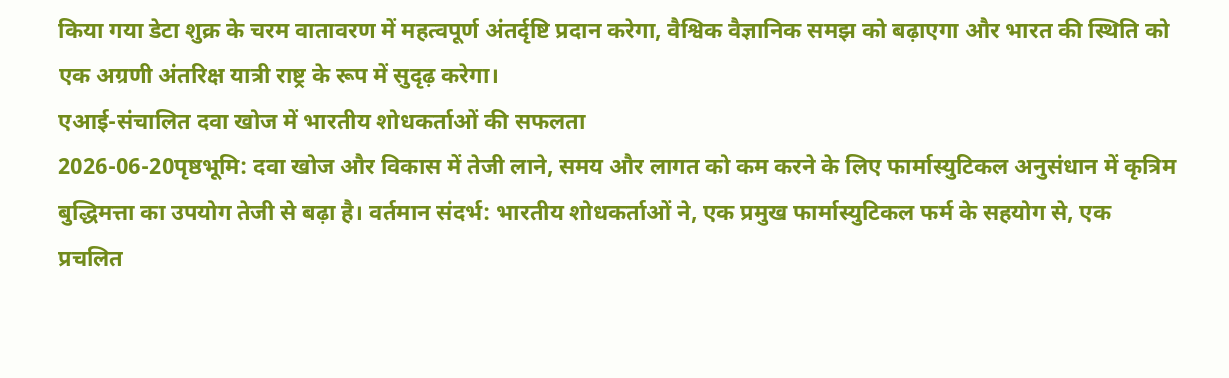किया गया डेटा शुक्र के चरम वातावरण में महत्वपूर्ण अंतर्दृष्टि प्रदान करेगा, वैश्विक वैज्ञानिक समझ को बढ़ाएगा और भारत की स्थिति को एक अग्रणी अंतरिक्ष यात्री राष्ट्र के रूप में सुदृढ़ करेगा।
एआई-संचालित दवा खोज में भारतीय शोधकर्ताओं की सफलता
2026-06-20पृष्ठभूमि: दवा खोज और विकास में तेजी लाने, समय और लागत को कम करने के लिए फार्मास्युटिकल अनुसंधान में कृत्रिम बुद्धिमत्ता का उपयोग तेजी से बढ़ा है। वर्तमान संदर्भ: भारतीय शोधकर्ताओं ने, एक प्रमुख फार्मास्युटिकल फर्म के सहयोग से, एक प्रचलित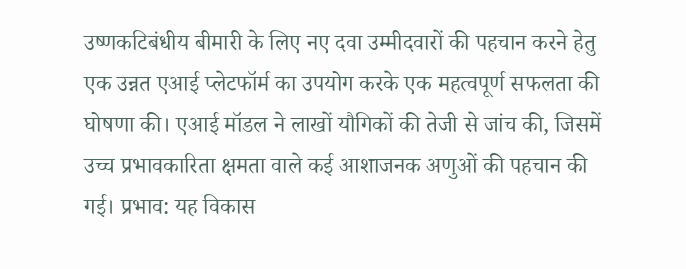उष्णकटिबंधीय बीमारी के लिए नए दवा उम्मीदवारों की पहचान करने हेतु एक उन्नत एआई प्लेटफॉर्म का उपयोग करके एक महत्वपूर्ण सफलता की घोषणा की। एआई मॉडल ने लाखों यौगिकों की तेजी से जांच की, जिसमें उच्च प्रभावकारिता क्षमता वाले कई आशाजनक अणुओं की पहचान की गई। प्रभाव: यह विकास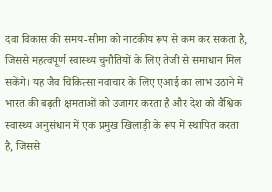दवा विकास की समय-सीमा को नाटकीय रूप से कम कर सकता है, जिससे महत्वपूर्ण स्वास्थ्य चुनौतियों के लिए तेजी से समाधान मिल सकेंगे। यह जैव चिकित्सा नवाचार के लिए एआई का लाभ उठाने में भारत की बढ़ती क्षमताओं को उजागर करता है और देश को वैश्विक स्वास्थ्य अनुसंधान में एक प्रमुख खिलाड़ी के रूप में स्थापित करता है, जिससे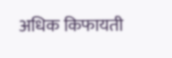अधिक किफायती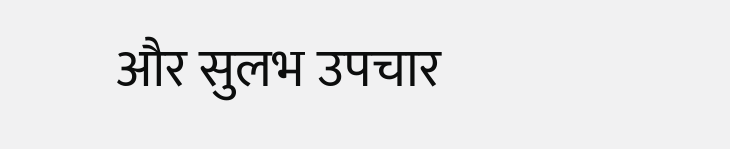और सुलभ उपचार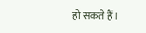हो सकते हैं।